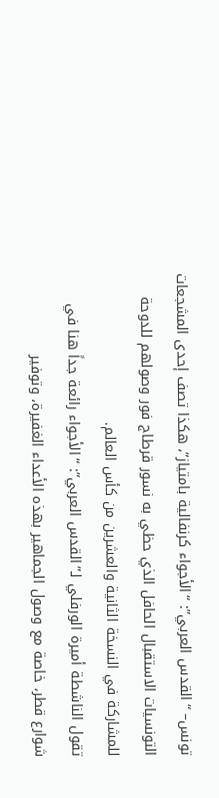تونس– “القدس العربي”: “الأجواء كرنفالية بامتياز”، هكذا تصف إحدى المشجعات التونسيات الاستقبال الحافل الذي حظي به نسور قرطاج فور وصولهم للدوحة للمشاركة في النسخة الثانية والعشرين من كأس العالم.
تقول الناشطة أميرة الورفلي لـ”القدس العربي”: “الأجواء رائعة جداً هنا في شوارع قطر، خاصة مع وصول الجماهير بهذه الأعداء الغفيرة، وتوفير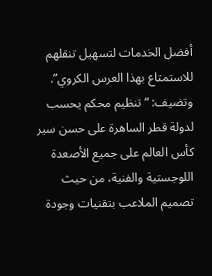أفضل الخدمات لتسهيل تنقلهم للاستمتاع بهذا العرس الكروي”.
وتضيف: “تنظيم محكم يحسب لدولة قطر الساهرة على حسن سير كأس العالم على جميع الأصعدة اللوجستية والفنية، من حيث تصميم الملاعب بتقنيات وجودة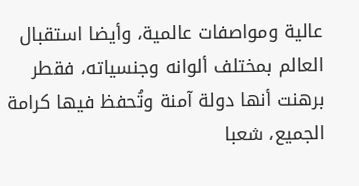عالية ومواصفات عالمية، وأيضا استقبال العالم بمختلف ألوانه وجنسياته، فقطر برهنت أنها دولة آمنة وتُحفظ فيها كرامة الجميع، شعبا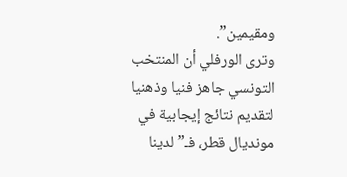ومقيمين”.
وترى الورفلي أن المنتخب التونسي جاهز فنيا وذهنيا لتقديم نتائج إيجابية في مونديال قطر، فـ”لدينا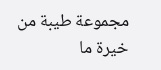مجموعة طيبة من خيرة ما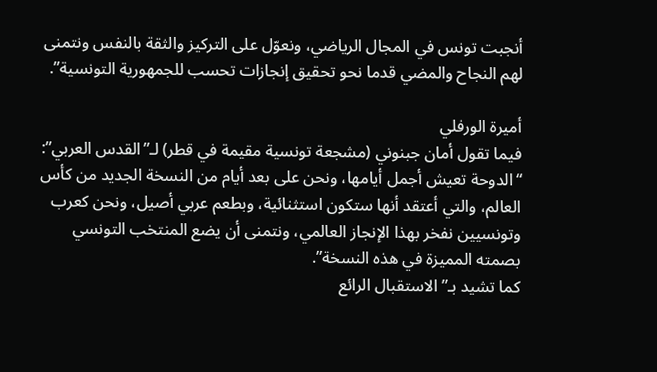أنجبت تونس في المجال الرياضي، ونعوّل على التركيز والثقة بالنفس ونتمنى لهم النجاح والمضي قدما نحو تحقيق إنجازات تحسب للجمهورية التونسية”.

أميرة الورفلي
فيما تقول أمان جبنوني (مشجعة تونسية مقيمة في قطر) لـ”القدس العربي”: “الدوحة تعيش أجمل أيامها، ونحن على بعد أيام من النسخة الجديد من كأس العالم، والتي أعتقد أنها ستكون استثنائية، وبطعم عربي أصيل، ونحن كعرب وتونسيين نفخر بهذا الإنجاز العالمي، ونتمنى أن يضع المنتخب التونسي بصمته المميزة في هذه النسخة”.
كما تشيد بـ”الاستقبال الرائع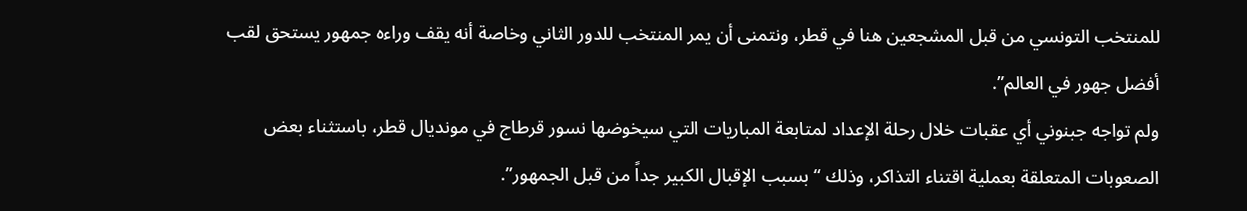للمنتخب التونسي من قبل المشجعين هنا في قطر، ونتمنى أن يمر المنتخب للدور الثاني وخاصة أنه يقف وراءه جمهور يستحق لقب أفضل جهور في العالم”.
ولم تواجه جبنوني أي عقبات خلال رحلة الإعداد لمتابعة المباريات التي سيخوضها نسور قرطاج في مونديال قطر، باستثناء بعض الصعوبات المتعلقة بعملية اقتناء التذاكر، وذلك “بسبب الإقبال الكبير جداً من قبل الجمهور”.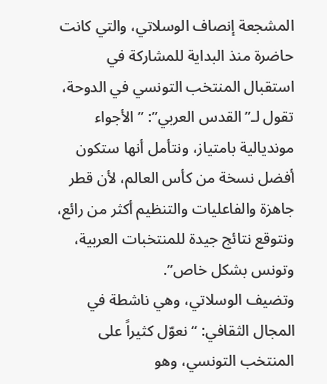المشجعة إنصاف الوسلاتي، والتي كانت حاضرة منذ البداية للمشاركة في استقبال المنتخب التونسي في الدوحة، تقول لـ”القدس العربي”: ” الأجواء مونديالية بامتياز، ونتأمل أنها ستكون أفضل نسخة من كأس العالم، لأن قطر جاهزة والفاعليات والتنظيم أكثر من رائع، ونتوقع نتائج جيدة للمنتخبات العربية، وتونس بشكل خاص”.
وتضيف الوسلاتي، وهي ناشطة في المجال الثقافي: “نعوّل كثيراً على المنتخب التونسي، وهو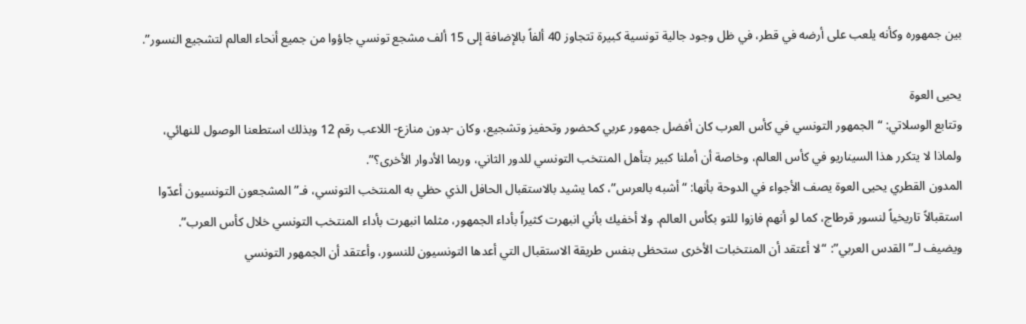بين جمهوره وكأنه يلعب على أرضه في قطر، في ظل وجود جالية تونسية كبيرة تتجاوز 40 ألفاً بالإضافة إلى 15 ألف مشجع تونسي جاؤوا من جميع أنحاء العالم لتشجيع النسور”.

يحيى العوة
وتتابع الوسلاتي: “الجمهور التونسي في كأس العرب كان أفضل جمهور عربي كحضور وتحفيز وتشجيع، وكان -بدون منازع- اللاعب رقم 12 وبذلك استطعنا الوصول للنهائي، ولماذا لا يتكرر هذا السيناريو في كأس العالم، وخاصة أن أملنا كبير بتأهل المنتخب التونسي للدور الثاني، وربما الأدوار الأخرى؟”.
المدون القطري يحيى العوة يصف الأجواء في الدوحة بأنها: “أشبه بالعرس”، كما يشيد بالاستقبال الحافل الذي حظي به المنتخب التونسي، فـ”المشجعون التونسيون أعدّوا استقبالاً تاريخياً لنسور قرطاج، كما لو أنهم فازوا للتو بكأس العالم. ولا أخفيك بأني انبهرت كثيراً بأداء الجمهور، مثلما انبهرت بأداء المنتخب التونسي خلال كأس العرب”.
ويضيف لـ”القدس العربي”: “لا أعتقد أن المنتخبات الأخرى ستحظى بنفس طريقة الاستقبال التي أعدها التونسيون للنسور، وأعتقد أن الجمهور التونسي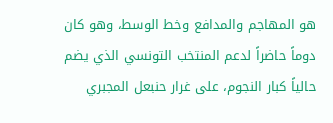هو المهاجم والمدافع وخط الوسط، وهو كان دوماً حاضراً لدعم المنتخب التونسي الذي يضم حالياً كبار النجوم، على غرار حنبعل المجبري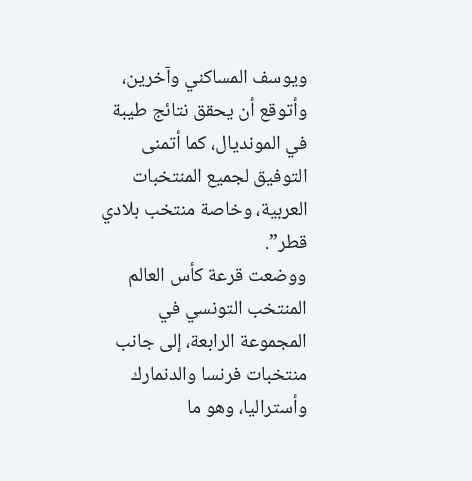ويوسف المساكني وآخرين، وأتوقع أن يحقق نتائج طيبة في المونديال، كما أتمنى التوفيق لجميع المنتخبات العربية، وخاصة منتخب بلادي قطر”.
ووضعت قرعة كأس العالم المنتخب التونسي في المجموعة الرابعة، إلى جانب منتخبات فرنسا والدنمارك وأستراليا، وهو ما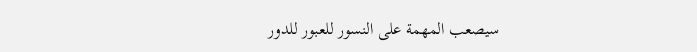سيصعب المهمة على النسور للعبور للدور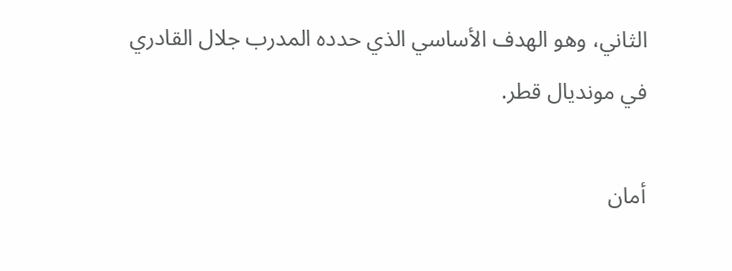الثاني، وهو الهدف الأساسي الذي حدده المدرب جلال القادري في مونديال قطر.

أمان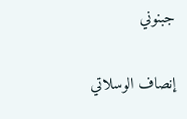جبنوني

إنصاف الوسلاتي